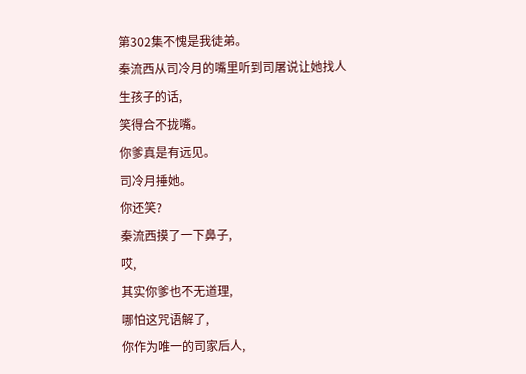第302集不愧是我徒弟。
秦流西从司冷月的嘴里听到司屠说让她找人生孩子的话,
笑得合不拢嘴。
你爹真是有远见。
司冷月捶她。
你还笑?
秦流西摸了一下鼻子,
哎,
其实你爹也不无道理,
哪怕这咒语解了,
你作为唯一的司家后人,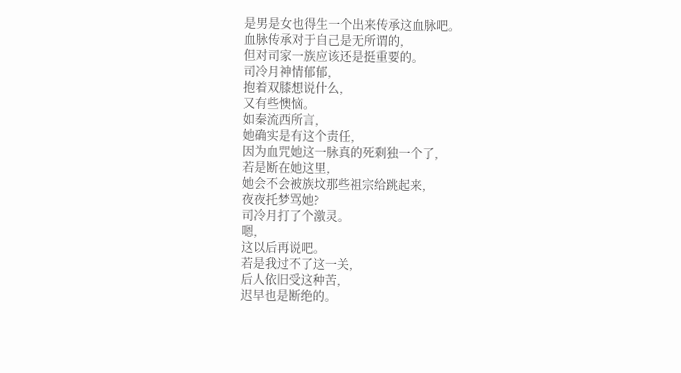是男是女也得生一个出来传承这血脉吧。
血脉传承对于自己是无所谓的,
但对司家一族应该还是挺重要的。
司冷月神情郁郁,
抱着双膝想说什么,
又有些懊恼。
如秦流西所言,
她确实是有这个责任,
因为血咒她这一脉真的死剩独一个了,
若是断在她这里,
她会不会被族坟那些祖宗给跳起来,
夜夜托梦骂她?
司冷月打了个激灵。
嗯,
这以后再说吧。
若是我过不了这一关,
后人依旧受这种苦,
迟早也是断绝的。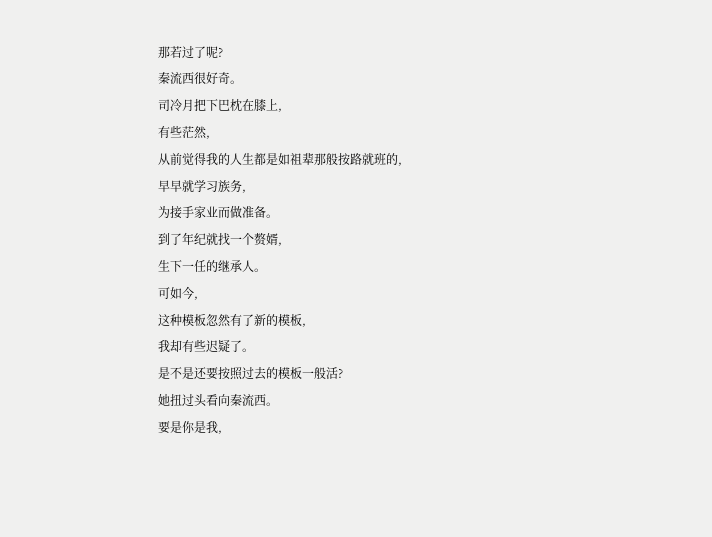那若过了呢?
秦流西很好奇。
司冷月把下巴枕在膝上,
有些茫然,
从前觉得我的人生都是如祖辈那般按路就班的,
早早就学习族务,
为接手家业而做准备。
到了年纪就找一个赘婿,
生下一任的继承人。
可如今,
这种模板忽然有了新的模板,
我却有些迟疑了。
是不是还要按照过去的模板一般活?
她扭过头看向秦流西。
要是你是我,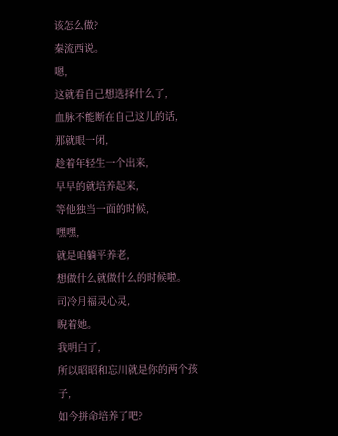该怎么做?
秦流西说。
嗯,
这就看自己想选择什么了,
血脉不能断在自己这儿的话,
那就眼一闭,
趁着年轻生一个出来,
早早的就培养起来,
等他独当一面的时候,
嘿嘿,
就是咱躺平养老,
想做什么就做什么的时候啦。
司冷月福灵心灵,
睨着她。
我明白了,
所以昭昭和忘川就是你的两个孩子,
如今拼命培养了吧?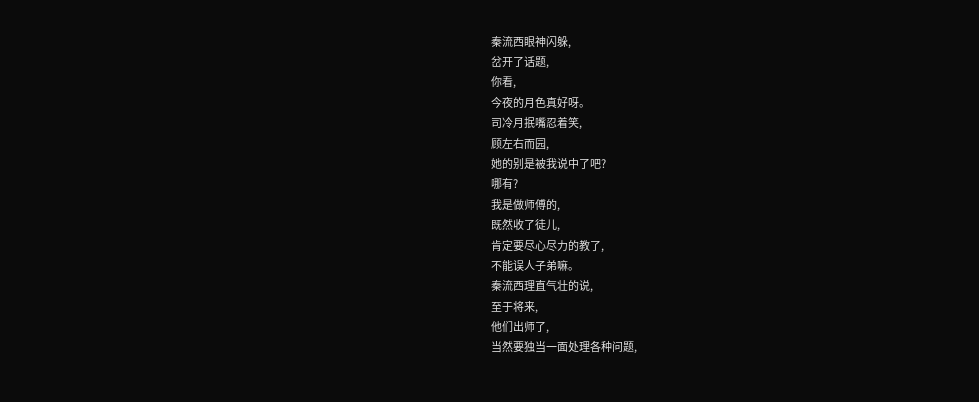秦流西眼神闪躲,
岔开了话题,
你看,
今夜的月色真好呀。
司冷月抿嘴忍着笑,
顾左右而园,
她的别是被我说中了吧?
哪有?
我是做师傅的,
既然收了徒儿,
肯定要尽心尽力的教了,
不能误人子弟嘛。
秦流西理直气壮的说,
至于将来,
他们出师了,
当然要独当一面处理各种问题,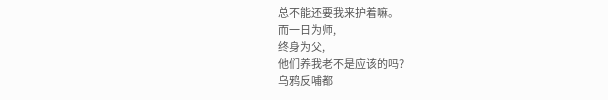总不能还要我来护着嘛。
而一日为师,
终身为父,
他们养我老不是应该的吗?
乌鸦反哺都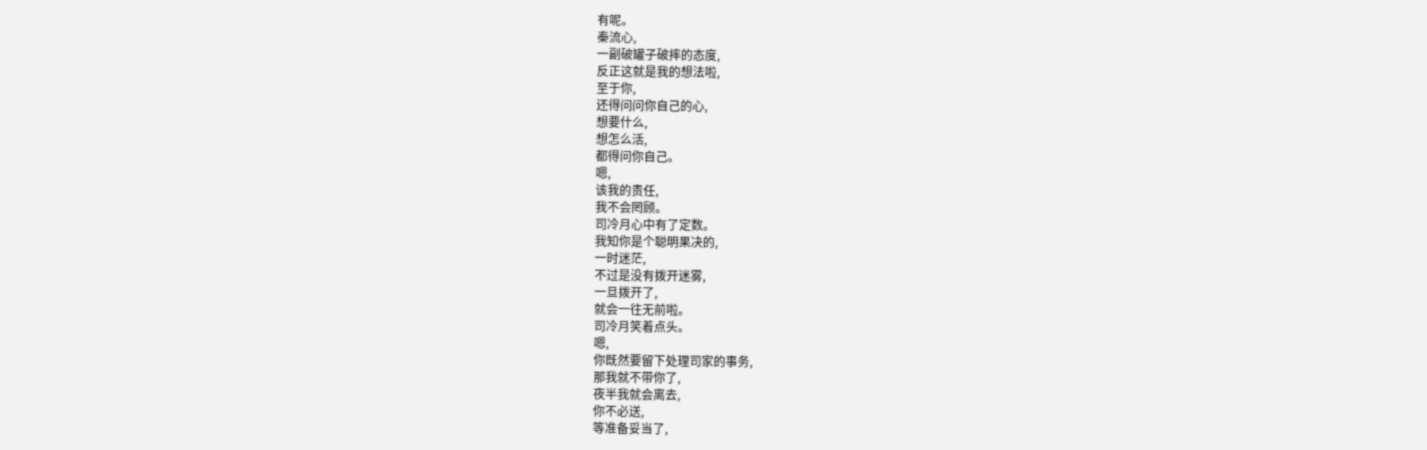有呢。
秦流心,
一副破罐子破摔的态度,
反正这就是我的想法啦,
至于你,
还得问问你自己的心,
想要什么,
想怎么活,
都得问你自己。
嗯,
该我的责任,
我不会罔顾。
司冷月心中有了定数。
我知你是个聪明果决的,
一时迷茫,
不过是没有拨开迷雾,
一旦拨开了,
就会一往无前啦。
司冷月笑着点头。
嗯,
你既然要留下处理司家的事务,
那我就不带你了,
夜半我就会离去,
你不必送,
等准备妥当了,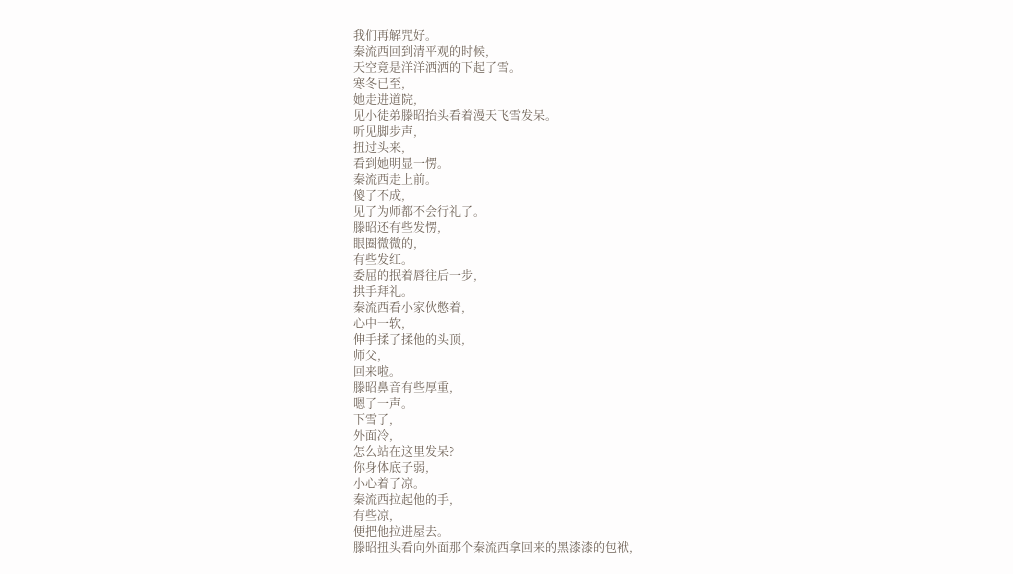我们再解咒好。
秦流西回到清平观的时候,
天空竟是洋洋洒洒的下起了雪。
寒冬已至,
她走进道院,
见小徒弟滕昭抬头看着漫天飞雪发呆。
听见脚步声,
扭过头来,
看到她明显一愣。
秦流西走上前。
傻了不成,
见了为师都不会行礼了。
滕昭还有些发愣,
眼圈微微的,
有些发红。
委屈的抿着唇往后一步,
拱手拜礼。
秦流西看小家伙憋着,
心中一软,
伸手揉了揉他的头顶,
师父,
回来啦。
滕昭鼻音有些厚重,
嗯了一声。
下雪了,
外面冷,
怎么站在这里发呆?
你身体底子弱,
小心着了凉。
秦流西拉起他的手,
有些凉,
便把他拉进屋去。
滕昭扭头看向外面那个秦流西拿回来的黑漆漆的包袱,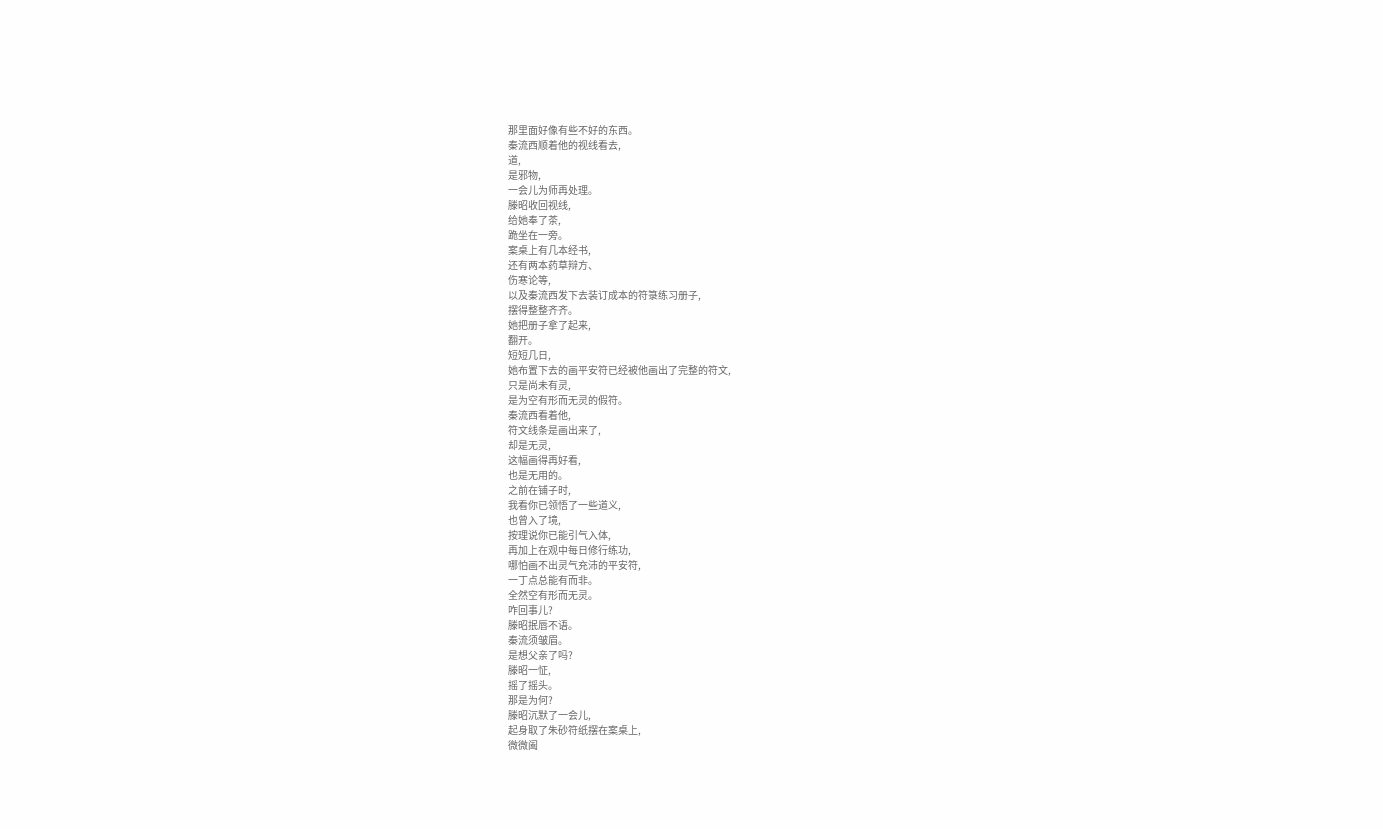那里面好像有些不好的东西。
秦流西顺着他的视线看去,
道,
是邪物,
一会儿为师再处理。
滕昭收回视线,
给她奉了茶,
跪坐在一旁。
案桌上有几本经书,
还有两本药草辩方、
伤寒论等,
以及秦流西发下去装订成本的符箓练习册子,
摆得整整齐齐。
她把册子拿了起来,
翻开。
短短几日,
她布置下去的画平安符已经被他画出了完整的符文,
只是尚未有灵,
是为空有形而无灵的假符。
秦流西看着他,
符文线条是画出来了,
却是无灵,
这幅画得再好看,
也是无用的。
之前在铺子时,
我看你已领悟了一些道义,
也曾入了境,
按理说你已能引气入体,
再加上在观中每日修行练功,
哪怕画不出灵气充沛的平安符,
一丁点总能有而非。
全然空有形而无灵。
咋回事儿?
滕昭抿唇不语。
秦流须皱眉。
是想父亲了吗?
滕昭一怔,
摇了摇头。
那是为何?
滕昭沉默了一会儿,
起身取了朱砂符纸摆在案桌上,
微微阖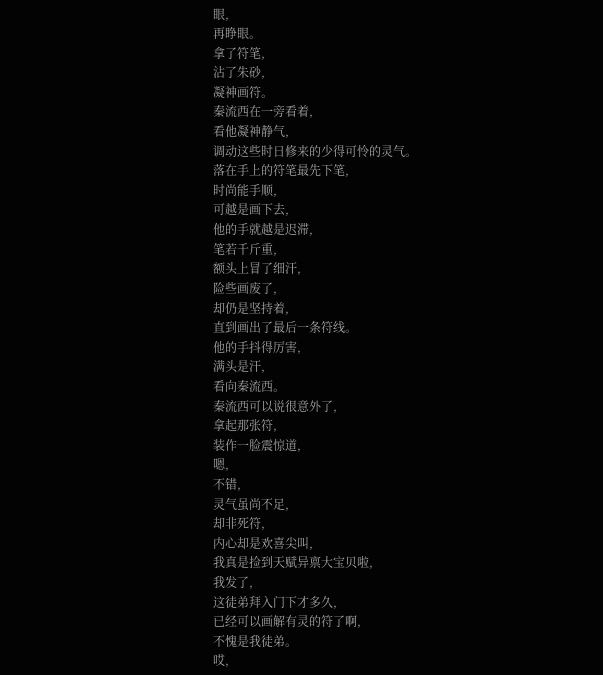眼,
再睁眼。
拿了符笔,
沾了朱砂,
凝神画符。
秦流西在一旁看着,
看他凝神静气,
调动这些时日修来的少得可怜的灵气。
落在手上的符笔最先下笔,
时尚能手顺,
可越是画下去,
他的手就越是迟滞,
笔若千斤重,
额头上冒了细汗,
险些画废了,
却仍是坚持着,
直到画出了最后一条符线。
他的手抖得厉害,
满头是汗,
看向秦流西。
秦流西可以说很意外了,
拿起那张符,
装作一脸震惊道,
嗯,
不错,
灵气虽尚不足,
却非死符,
内心却是欢喜尖叫,
我真是捡到天赋异禀大宝贝啦,
我发了,
这徒弟拜入门下才多久,
已经可以画解有灵的符了啊,
不愧是我徒弟。
哎,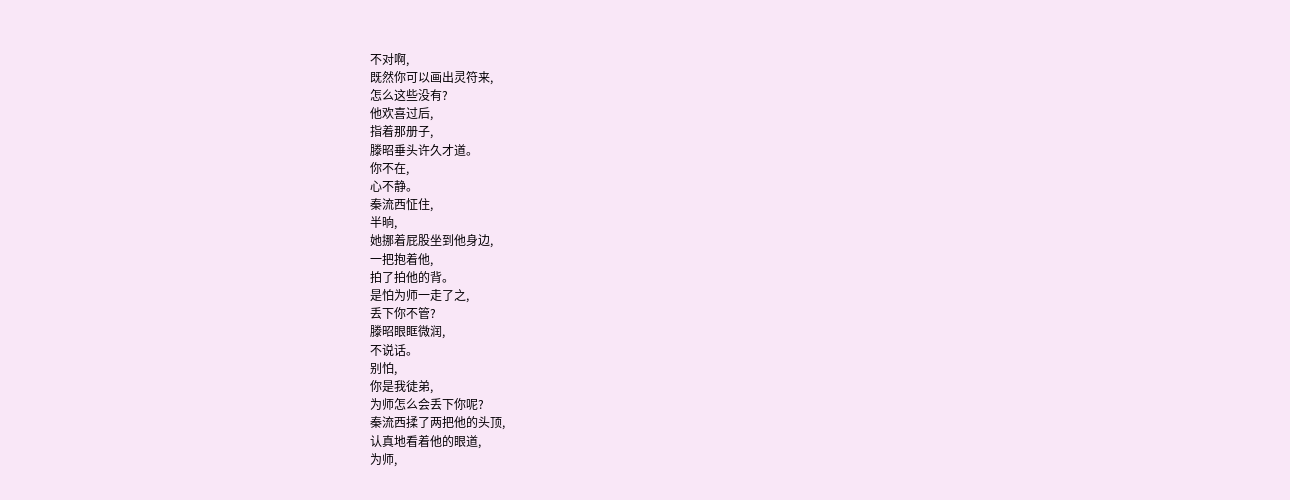不对啊,
既然你可以画出灵符来,
怎么这些没有?
他欢喜过后,
指着那册子,
滕昭垂头许久才道。
你不在,
心不静。
秦流西怔住,
半晌,
她挪着屁股坐到他身边,
一把抱着他,
拍了拍他的背。
是怕为师一走了之,
丢下你不管?
滕昭眼眶微润,
不说话。
别怕,
你是我徒弟,
为师怎么会丢下你呢?
秦流西揉了两把他的头顶,
认真地看着他的眼道,
为师,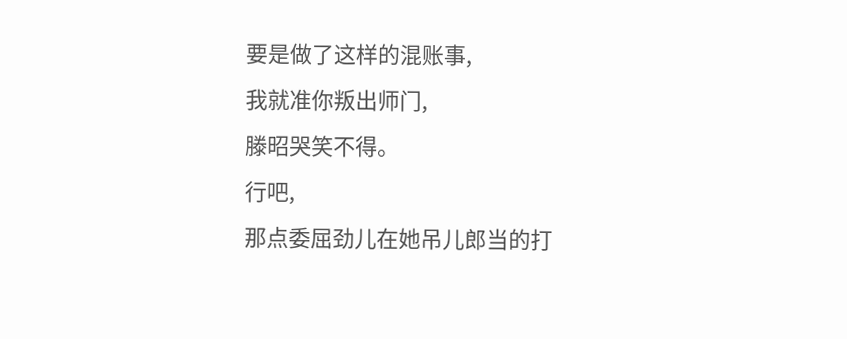要是做了这样的混账事,
我就准你叛出师门,
滕昭哭笑不得。
行吧,
那点委屈劲儿在她吊儿郎当的打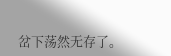岔下荡然无存了。